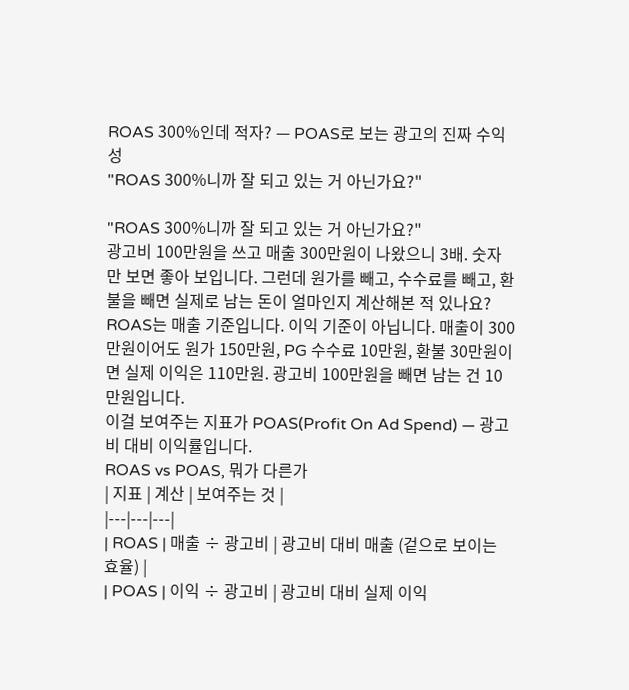ROAS 300%인데 적자? — POAS로 보는 광고의 진짜 수익성
"ROAS 300%니까 잘 되고 있는 거 아닌가요?"

"ROAS 300%니까 잘 되고 있는 거 아닌가요?"
광고비 100만원을 쓰고 매출 300만원이 나왔으니 3배. 숫자만 보면 좋아 보입니다. 그런데 원가를 빼고, 수수료를 빼고, 환불을 빼면 실제로 남는 돈이 얼마인지 계산해본 적 있나요?
ROAS는 매출 기준입니다. 이익 기준이 아닙니다. 매출이 300만원이어도 원가 150만원, PG 수수료 10만원, 환불 30만원이면 실제 이익은 110만원. 광고비 100만원을 빼면 남는 건 10만원입니다.
이걸 보여주는 지표가 POAS(Profit On Ad Spend) — 광고비 대비 이익률입니다.
ROAS vs POAS, 뭐가 다른가
| 지표 | 계산 | 보여주는 것 |
|---|---|---|
| ROAS | 매출 ÷ 광고비 | 광고비 대비 매출 (겉으로 보이는 효율) |
| POAS | 이익 ÷ 광고비 | 광고비 대비 실제 이익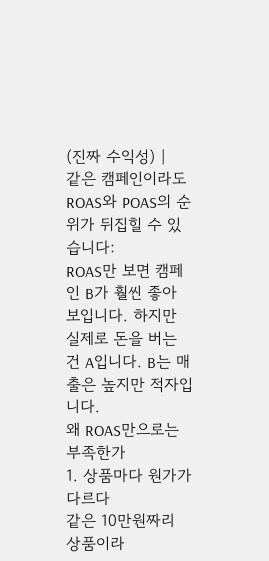(진짜 수익성) |
같은 캠페인이라도 ROAS와 POAS의 순위가 뒤집힐 수 있습니다:
ROAS만 보면 캠페인 B가 훨씬 좋아 보입니다. 하지만 실제로 돈을 버는 건 A입니다. B는 매출은 높지만 적자입니다.
왜 ROAS만으로는 부족한가
1. 상품마다 원가가 다르다
같은 10만원짜리 상품이라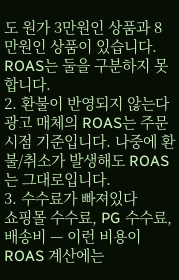도 원가 3만원인 상품과 8만원인 상품이 있습니다. ROAS는 둘을 구분하지 못합니다.
2. 환불이 반영되지 않는다
광고 매체의 ROAS는 주문 시점 기준입니다. 나중에 환불/취소가 발생해도 ROAS는 그대로입니다.
3. 수수료가 빠져있다
쇼핑몰 수수료, PG 수수료, 배송비 — 이런 비용이 ROAS 계산에는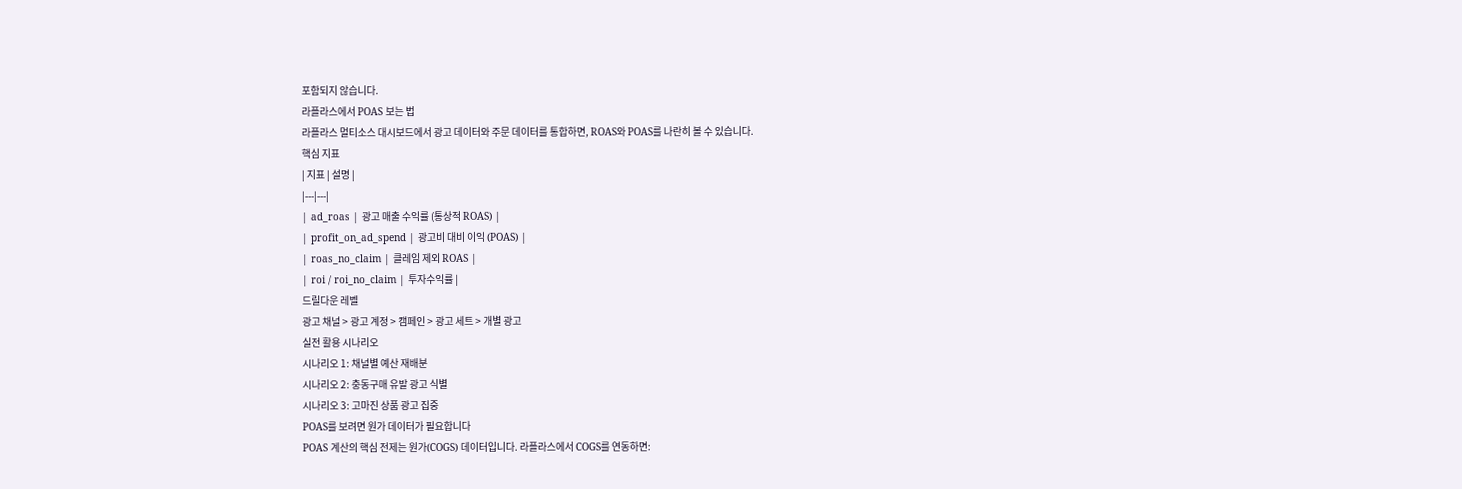포함되지 않습니다.
라플라스에서 POAS 보는 법
라플라스 멀티소스 대시보드에서 광고 데이터와 주문 데이터를 통합하면, ROAS와 POAS를 나란히 볼 수 있습니다.
핵심 지표
| 지표 | 설명 |
|---|---|
| ad_roas | 광고 매출 수익률 (통상적 ROAS) |
| profit_on_ad_spend | 광고비 대비 이익 (POAS) |
| roas_no_claim | 클레임 제외 ROAS |
| roi / roi_no_claim | 투자수익률 |
드릴다운 레벨
광고 채널 > 광고 계정 > 캠페인 > 광고 세트 > 개별 광고
실전 활용 시나리오
시나리오 1: 채널별 예산 재배분
시나리오 2: 충동구매 유발 광고 식별
시나리오 3: 고마진 상품 광고 집중
POAS를 보려면 원가 데이터가 필요합니다
POAS 계산의 핵심 전제는 원가(COGS) 데이터입니다. 라플라스에서 COGS를 연동하면: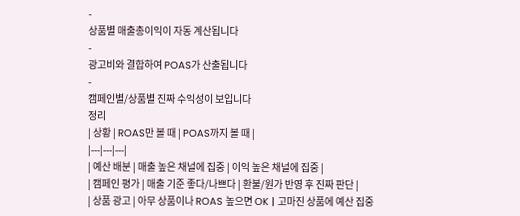-
상품별 매출총이익이 자동 계산됩니다
-
광고비와 결합하여 POAS가 산출됩니다
-
캠페인별/상품별 진짜 수익성이 보입니다
정리
| 상황 | ROAS만 볼 때 | POAS까지 볼 때 |
|---|---|---|
| 예산 배분 | 매출 높은 채널에 집중 | 이익 높은 채널에 집중 |
| 캠페인 평가 | 매출 기준 좋다/나쁘다 | 환불/원가 반영 후 진짜 판단 |
| 상품 광고 | 아무 상품이나 ROAS 높으면 OK | 고마진 상품에 예산 집중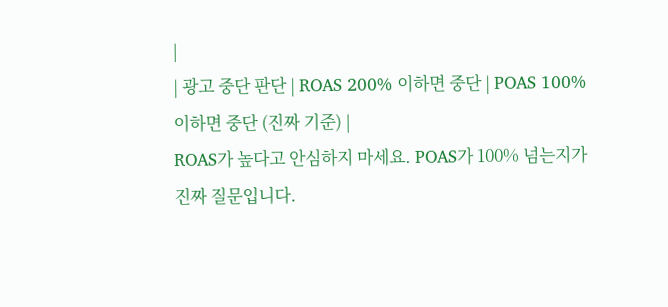|
| 광고 중단 판단 | ROAS 200% 이하면 중단 | POAS 100% 이하면 중단 (진짜 기준) |
ROAS가 높다고 안심하지 마세요. POAS가 100% 넘는지가 진짜 질문입니다.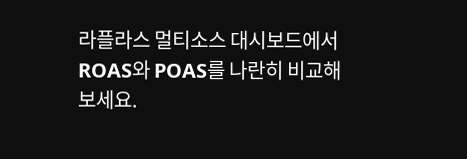라플라스 멀티소스 대시보드에서 ROAS와 POAS를 나란히 비교해보세요.